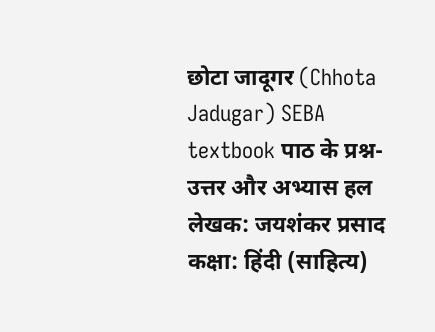छोटा जादूगर (Chhota Jadugar) SEBA textbook पाठ के प्रश्न-उत्तर और अभ्यास हल
लेखक: जयशंकर प्रसाद
कक्षा: हिंदी (साहित्य)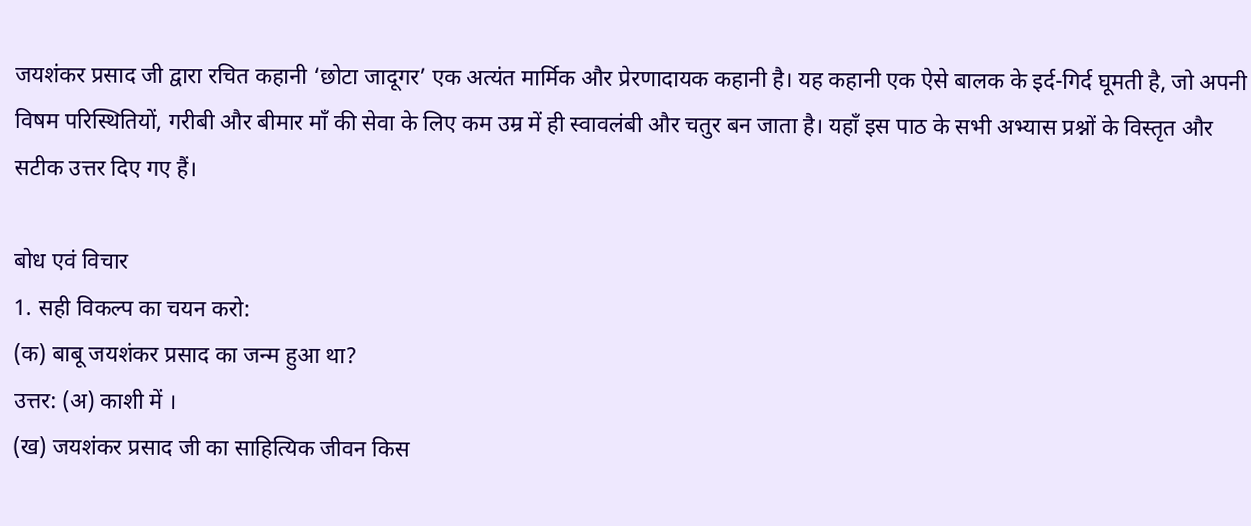जयशंकर प्रसाद जी द्वारा रचित कहानी ‘छोटा जादूगर’ एक अत्यंत मार्मिक और प्रेरणादायक कहानी है। यह कहानी एक ऐसे बालक के इर्द-गिर्द घूमती है, जो अपनी विषम परिस्थितियों, गरीबी और बीमार माँ की सेवा के लिए कम उम्र में ही स्वावलंबी और चतुर बन जाता है। यहाँ इस पाठ के सभी अभ्यास प्रश्नों के विस्तृत और सटीक उत्तर दिए गए हैं।

बोध एवं विचार
1. सही विकल्प का चयन करो:
(क) बाबू जयशंकर प्रसाद का जन्म हुआ था?
उत्तर: (अ) काशी में ।
(ख) जयशंकर प्रसाद जी का साहित्यिक जीवन किस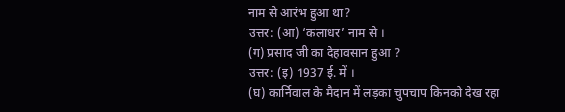नाम से आरंभ हुआ था?
उत्तर: (आ) ‘कलाधर’ नाम से ।
(ग) प्रसाद जी का देहावसान हुआ ?
उत्तर: (इ) 1937 ई. में ।
(घ) कार्निवाल के मैदान में लड़का चुपचाप किनको देख रहा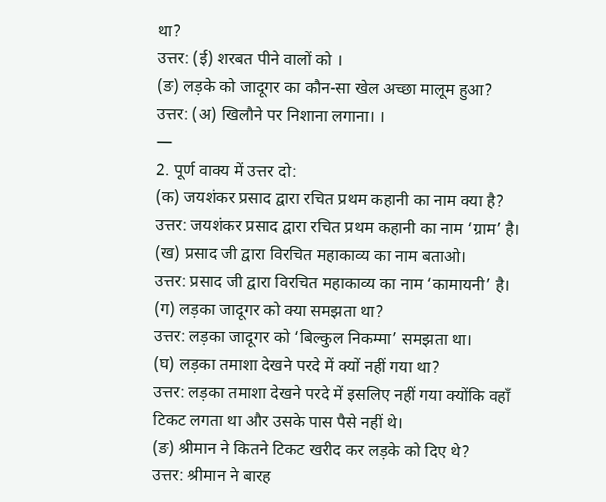था?
उत्तर: (ई) शरबत पीने वालों को ।
(ङ) लड़के को जादूगर का कौन-सा खेल अच्छा मालूम हुआ?
उत्तर: (अ) खिलौने पर निशाना लगाना। ।
—
2. पूर्ण वाक्य में उत्तर दो:
(क) जयशंकर प्रसाद द्वारा रचित प्रथम कहानी का नाम क्या है?
उत्तर: जयशंकर प्रसाद द्वारा रचित प्रथम कहानी का नाम ‘ग्राम’ है।
(ख) प्रसाद जी द्वारा विरचित महाकाव्य का नाम बताओ।
उत्तर: प्रसाद जी द्वारा विरचित महाकाव्य का नाम ‘कामायनी’ है।
(ग) लड़का जादूगर को क्या समझता था?
उत्तर: लड़का जादूगर को ‘बिल्कुल निकम्मा’ समझता था।
(घ) लड़का तमाशा देखने परदे में क्यों नहीं गया था?
उत्तर: लड़का तमाशा देखने परदे में इसलिए नहीं गया क्योंकि वहाँ टिकट लगता था और उसके पास पैसे नहीं थे।
(ङ) श्रीमान ने कितने टिकट खरीद कर लड़के को दिए थे?
उत्तर: श्रीमान ने बारह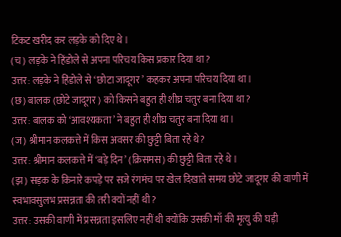टिकट खरीद कर लड़के को दिए थे।
(च) लड़के ने हिंडोले से अपना परिचय किस प्रकार दिया था?
उत्तर: लड़के ने हिंडोले से ‘छोटा जादूगर’ कहकर अपना परिचय दिया था।
(छ) बालक (छोटे जादूगर) को किसने बहुत ही शीघ्र चतुर बना दिया था?
उत्तर: बालक को ‘आवश्यकता’ ने बहुत ही शीघ्र चतुर बना दिया था।
(ज) श्रीमान कलकत्ते में किस अवसर की छुट्टी बिता रहे थे?
उत्तर: श्रीमान कलकत्ते में ‘बड़े दिन’ (क्रिसमस) की छुट्टी बिता रहे थे।
(झ) सड़क के किनारे कपड़े पर सजे रंगमंच पर खेल दिखाते समय छोटे जादूगर की वाणी में स्वभावसुलभ प्रसन्नता की तरी क्यों नहीं थी?
उत्तर: उसकी वाणी में प्रसन्नता इसलिए नहीं थी क्योंकि उसकी माँ की मृत्यु की घड़ी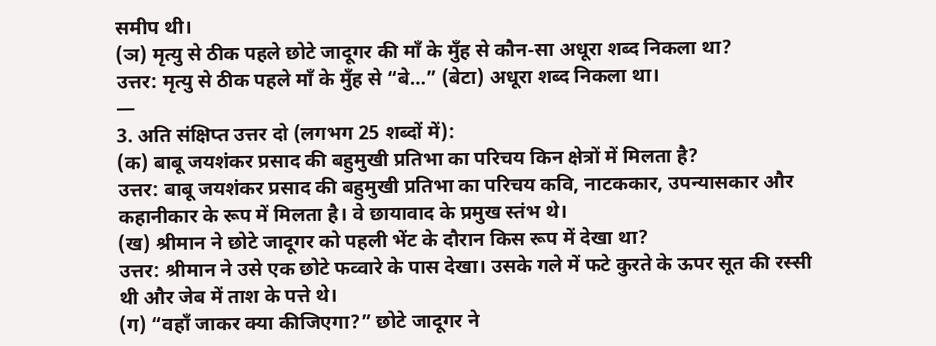समीप थी।
(ञ) मृत्यु से ठीक पहले छोटे जादूगर की माँ के मुँह से कौन-सा अधूरा शब्द निकला था?
उत्तर: मृत्यु से ठीक पहले माँ के मुँह से “बे…” (बेटा) अधूरा शब्द निकला था।
—
3. अति संक्षिप्त उत्तर दो (लगभग 25 शब्दों में):
(क) बाबू जयशंकर प्रसाद की बहुमुखी प्रतिभा का परिचय किन क्षेत्रों में मिलता है?
उत्तर: बाबू जयशंकर प्रसाद की बहुमुखी प्रतिभा का परिचय कवि, नाटककार, उपन्यासकार और कहानीकार के रूप में मिलता है। वे छायावाद के प्रमुख स्तंभ थे।
(ख) श्रीमान ने छोटे जादूगर को पहली भेंट के दौरान किस रूप में देखा था?
उत्तर: श्रीमान ने उसे एक छोटे फव्वारे के पास देखा। उसके गले में फटे कुरते के ऊपर सूत की रस्सी थी और जेब में ताश के पत्ते थे।
(ग) “वहाँ जाकर क्या कीजिएगा?” छोटे जादूगर ने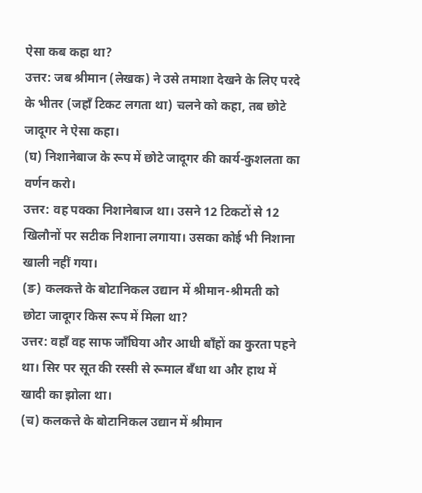ऐसा कब कहा था?
उत्तर: जब श्रीमान (लेखक) ने उसे तमाशा देखने के लिए परदे के भीतर (जहाँ टिकट लगता था) चलने को कहा, तब छोटे जादूगर ने ऐसा कहा।
(घ) निशानेबाज के रूप में छोटे जादूगर की कार्य-कुशलता का वर्णन करो।
उत्तर: वह पक्का निशानेबाज था। उसने 12 टिकटों से 12 खिलौनों पर सटीक निशाना लगाया। उसका कोई भी निशाना खाली नहीं गया।
(ङ) कलकत्ते के बोटानिकल उद्यान में श्रीमान-श्रीमती को छोटा जादूगर किस रूप में मिला था?
उत्तर: वहाँ वह साफ जाँघिया और आधी बाँहों का कुरता पहने था। सिर पर सूत की रस्सी से रूमाल बँधा था और हाथ में खादी का झोला था।
(च) कलकत्ते के बोटानिकल उद्यान में श्रीमान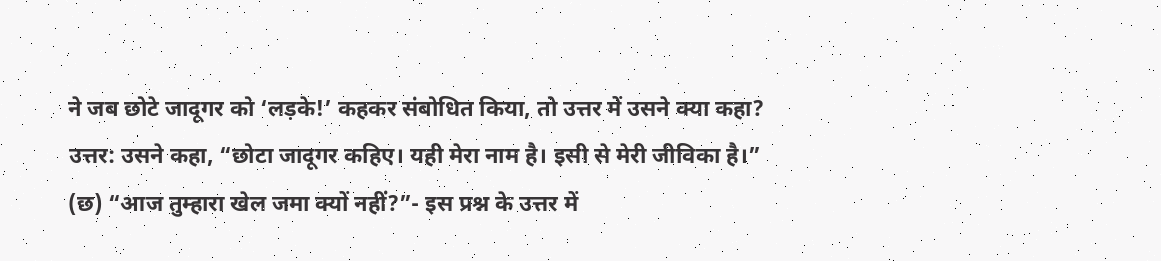ने जब छोटे जादूगर को ‘लड़के!’ कहकर संबोधित किया, तो उत्तर में उसने क्या कहा?
उत्तर: उसने कहा, “छोटा जादूगर कहिए। यही मेरा नाम है। इसी से मेरी जीविका है।”
(छ) “आज तुम्हारा खेल जमा क्यों नहीं?”- इस प्रश्न के उत्तर में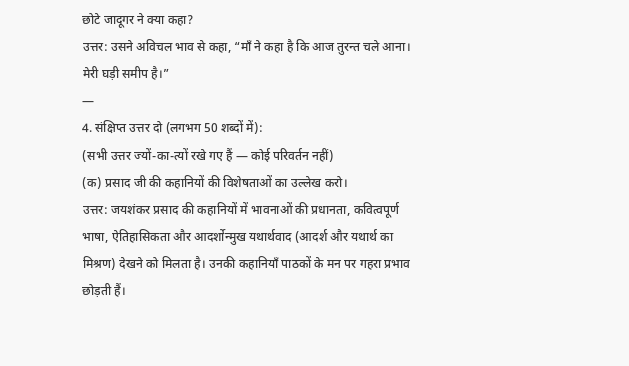छोटे जादूगर ने क्या कहा?
उत्तर: उसने अविचल भाव से कहा, “माँ ने कहा है कि आज तुरन्त चले आना। मेरी घड़ी समीप है।”
—
4. संक्षिप्त उत्तर दो (लगभग 50 शब्दों में):
(सभी उत्तर ज्यों-का-त्यों रखे गए हैं — कोई परिवर्तन नहीं)
(क) प्रसाद जी की कहानियों की विशेषताओं का उल्लेख करो।
उत्तर: जयशंकर प्रसाद की कहानियों में भावनाओं की प्रधानता, कवित्वपूर्ण भाषा, ऐतिहासिकता और आदर्शोन्मुख यथार्थवाद (आदर्श और यथार्थ का मिश्रण) देखने को मिलता है। उनकी कहानियाँ पाठकों के मन पर गहरा प्रभाव छोड़ती हैं।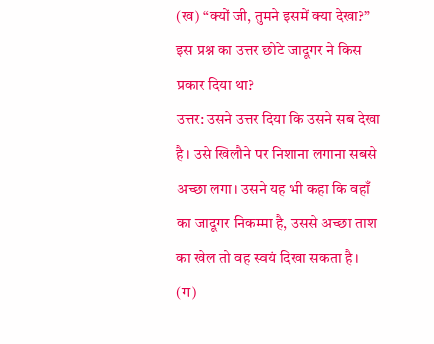(ख) “क्यों जी, तुमने इसमें क्या देखा?” इस प्रश्न का उत्तर छोटे जादूगर ने किस प्रकार दिया था?
उत्तर: उसने उत्तर दिया कि उसने सब देखा है। उसे खिलौने पर निशाना लगाना सबसे अच्छा लगा। उसने यह भी कहा कि वहाँ का जादूगर निकम्मा है, उससे अच्छा ताश का खेल तो वह स्वयं दिखा सकता है।
(ग)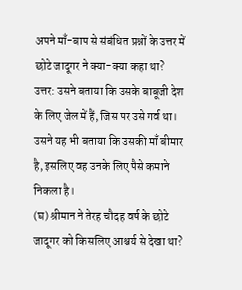अपने माँ-बाप से संबंधित प्रश्नों के उत्तर में छोटे जादूगर ने क्या-क्या कहा था?
उत्तर: उसने बताया कि उसके बाबूजी देश के लिए जेल में हैं, जिस पर उसे गर्व था। उसने यह भी बताया कि उसकी माँ बीमार है, इसलिए वह उनके लिए पैसे कमाने निकला है।
(घ) श्रीमान ने तेरह चौदह वर्ष के छोटे जादूगर को किसलिए आश्चर्य से देखा था?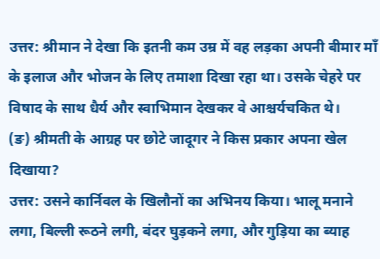उत्तर: श्रीमान ने देखा कि इतनी कम उम्र में वह लड़का अपनी बीमार माँ के इलाज और भोजन के लिए तमाशा दिखा रहा था। उसके चेहरे पर विषाद के साथ धैर्य और स्वाभिमान देखकर वे आश्चर्यचकित थे।
(ङ) श्रीमती के आग्रह पर छोटे जादूगर ने किस प्रकार अपना खेल दिखाया?
उत्तर: उसने कार्निवल के खिलौनों का अभिनय किया। भालू मनाने लगा, बिल्ली रूठने लगी, बंदर घुड़कने लगा, और गुड़िया का ब्याह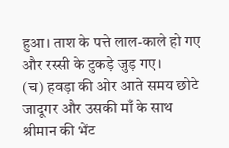हुआ। ताश के पत्ते लाल-काले हो गए और रस्सी के टुकड़े जुड़ गए।
(च) हवड़ा की ओर आते समय छोटे जादूगर और उसकी माँ के साथ श्रीमान की भेंट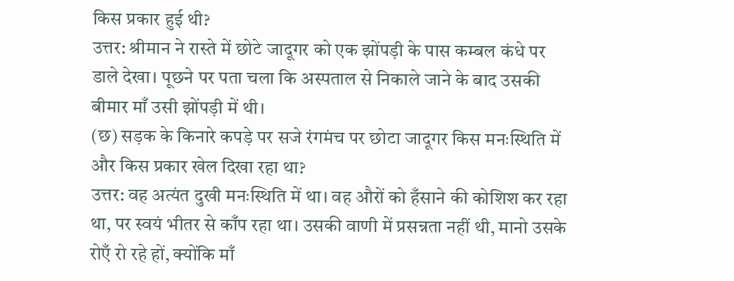किस प्रकार हुई थी?
उत्तर: श्रीमान ने रास्ते में छोटे जादूगर को एक झोंपड़ी के पास कम्बल कंधे पर डाले देखा। पूछने पर पता चला कि अस्पताल से निकाले जाने के बाद उसकी बीमार माँ उसी झोंपड़ी में थी।
(छ) सड़क के किनारे कपड़े पर सजे रंगमंच पर छोटा जादूगर किस मनःस्थिति में और किस प्रकार खेल दिखा रहा था?
उत्तर: वह अत्यंत दुखी मनःस्थिति में था। वह औरों को हँसाने की कोशिश कर रहा था, पर स्वयं भीतर से काँप रहा था। उसकी वाणी में प्रसन्नता नहीं थी, मानो उसके रोएँ रो रहे हों, क्योंकि माँ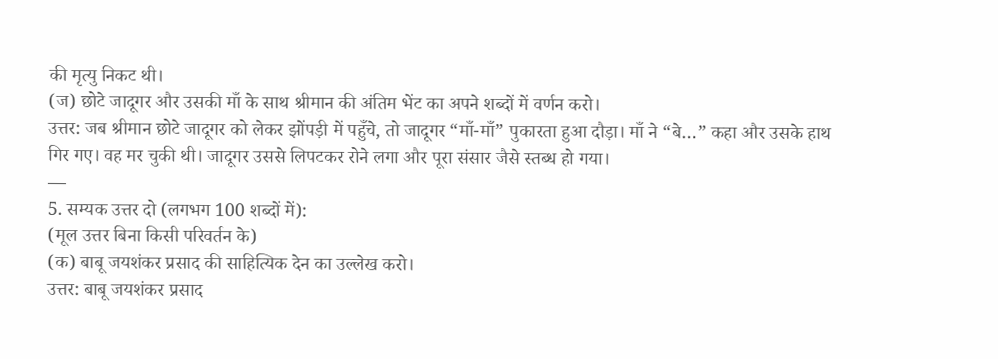की मृत्यु निकट थी।
(ज) छोटे जादूगर और उसकी माँ के साथ श्रीमान की अंतिम भेंट का अपने शब्दों में वर्णन करो।
उत्तर: जब श्रीमान छोटे जादूगर को लेकर झोंपड़ी में पहुँचे, तो जादूगर “माँ-माँ” पुकारता हुआ दौड़ा। माँ ने “बे…” कहा और उसके हाथ गिर गए। वह मर चुकी थी। जादूगर उससे लिपटकर रोने लगा और पूरा संसार जैसे स्तब्ध हो गया।
—
5. सम्यक उत्तर दो (लगभग 100 शब्दों में):
(मूल उत्तर बिना किसी परिवर्तन के)
(क) बाबू जयशंकर प्रसाद की साहित्यिक देन का उल्लेख करो।
उत्तर: बाबू जयशंकर प्रसाद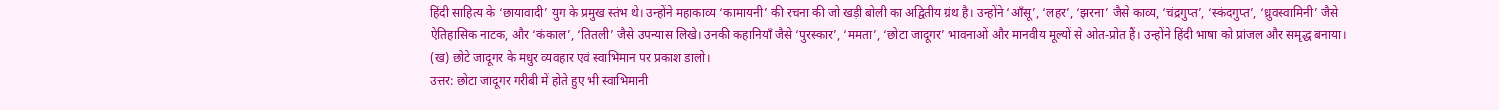हिंदी साहित्य के ‘छायावादी’ युग के प्रमुख स्तंभ थे। उन्होंने महाकाव्य ‘कामायनी’ की रचना की जो खड़ी बोली का अद्वितीय ग्रंथ है। उन्होंने ‘आँसू’, ‘लहर’, ‘झरना’ जैसे काव्य, ‘चंद्रगुप्त’, ‘स्कंदगुप्त’, ‘ध्रुवस्वामिनी’ जैसे ऐतिहासिक नाटक, और ‘कंकाल’, ‘तितली’ जैसे उपन्यास लिखे। उनकी कहानियाँ जैसे ‘पुरस्कार’, ‘ममता’, ‘छोटा जादूगर’ भावनाओं और मानवीय मूल्यों से ओत-प्रोत हैं। उन्होंने हिंदी भाषा को प्रांजल और समृद्ध बनाया।
(ख) छोटे जादूगर के मधुर व्यवहार एवं स्वाभिमान पर प्रकाश डालो।
उत्तर: छोटा जादूगर गरीबी में होते हुए भी स्वाभिमानी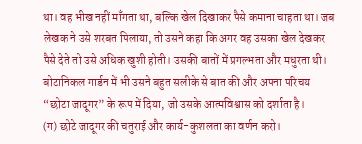था। वह भीख नहीं माँगता था, बल्कि खेल दिखाकर पैसे कमाना चाहता था। जब लेखक ने उसे शरबत पिलाया, तो उसने कहा कि अगर वह उसका खेल देखकर पैसे देते तो उसे अधिक खुशी होती। उसकी बातों में प्रगल्भता और मधुरता थी। बोटानिकल गार्डन में भी उसने बहुत सलीके से बात की और अपना परिचय “छोटा जादूगर” के रूप में दिया, जो उसके आत्मविश्वास को दर्शाता है।
(ग) छोटे जादूगर की चतुराई और कार्य-कुशलता का वर्णन करो।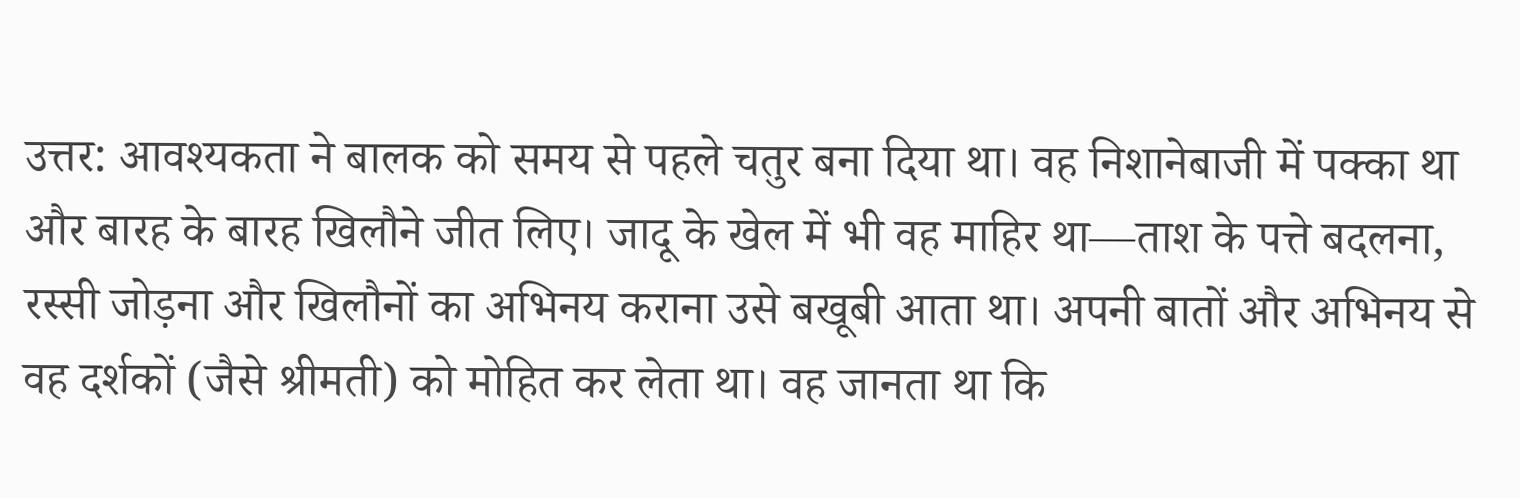उत्तर: आवश्यकता ने बालक को समय से पहले चतुर बना दिया था। वह निशानेबाजी में पक्का था और बारह के बारह खिलौने जीत लिए। जादू के खेल में भी वह माहिर था—ताश के पत्ते बदलना, रस्सी जोड़ना और खिलौनों का अभिनय कराना उसे बखूबी आता था। अपनी बातों और अभिनय से वह दर्शकों (जैसे श्रीमती) को मोहित कर लेता था। वह जानता था कि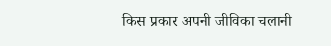किस प्रकार अपनी जीविका चलानी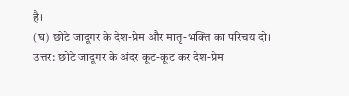है।
(घ) छोटे जादूगर के देश-प्रेम और मातृ-भक्ति का परिचय दो।
उत्तर: छोटे जादूगर के अंदर कूट-कूट कर देश-प्रेम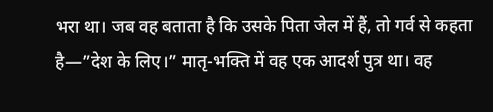भरा था। जब वह बताता है कि उसके पिता जेल में हैं, तो गर्व से कहता है—”देश के लिए।” मातृ-भक्ति में वह एक आदर्श पुत्र था। वह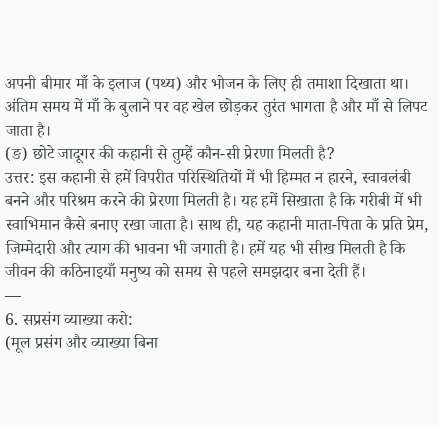अपनी बीमार माँ के इलाज (पथ्य) और भोजन के लिए ही तमाशा दिखाता था। अंतिम समय में माँ के बुलाने पर वह खेल छोड़कर तुरंत भागता है और माँ से लिपट जाता है।
(ङ) छोटे जादूगर की कहानी से तुम्हें कौन-सी प्रेरणा मिलती है?
उत्तर: इस कहानी से हमें विपरीत परिस्थितियों में भी हिम्मत न हारने, स्वावलंबी बनने और परिश्रम करने की प्रेरणा मिलती है। यह हमें सिखाता है कि गरीबी में भी स्वाभिमान कैसे बनाए रखा जाता है। साथ ही, यह कहानी माता-पिता के प्रति प्रेम, जिम्मेदारी और त्याग की भावना भी जगाती है। हमें यह भी सीख मिलती है कि जीवन की कठिनाइयाँ मनुष्य को समय से पहले समझदार बना देती हैं।
—
6. सप्रसंग व्याख्या करो:
(मूल प्रसंग और व्याख्या बिना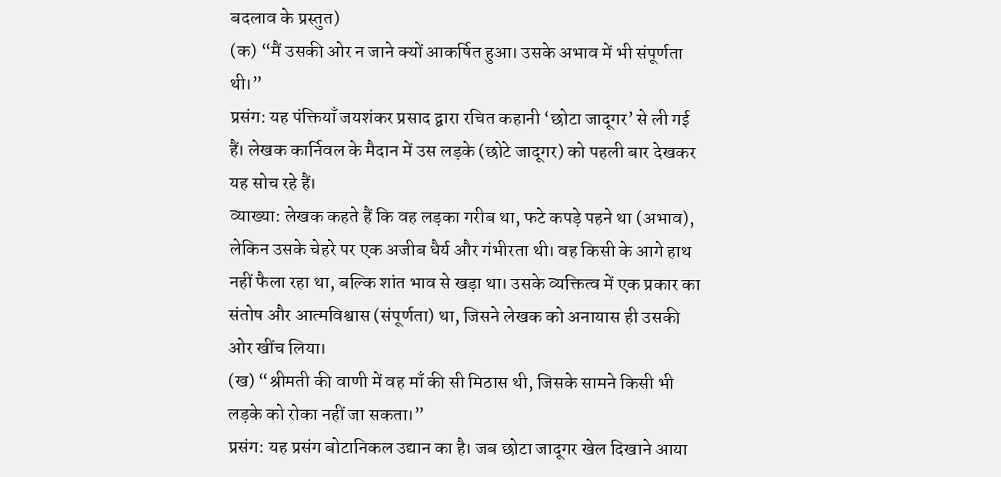बदलाव के प्रस्तुत)
(क) “मैं उसकी ओर न जाने क्यों आकर्षित हुआ। उसके अभाव में भी संपूर्णता थी।”
प्रसंग: यह पंक्तियाँ जयशंकर प्रसाद द्वारा रचित कहानी ‘छोटा जादूगर’ से ली गई हैं। लेखक कार्निवल के मैदान में उस लड़के (छोटे जादूगर) को पहली बार देखकर यह सोच रहे हैं।
व्याख्या: लेखक कहते हैं कि वह लड़का गरीब था, फटे कपड़े पहने था (अभाव), लेकिन उसके चेहरे पर एक अजीब धैर्य और गंभीरता थी। वह किसी के आगे हाथ नहीं फैला रहा था, बल्कि शांत भाव से खड़ा था। उसके व्यक्तित्व में एक प्रकार का संतोष और आत्मविश्वास (संपूर्णता) था, जिसने लेखक को अनायास ही उसकी ओर खींच लिया।
(ख) “श्रीमती की वाणी में वह माँ की सी मिठास थी, जिसके सामने किसी भी लड़के को रोका नहीं जा सकता।”
प्रसंग: यह प्रसंग बोटानिकल उद्यान का है। जब छोटा जादूगर खेल दिखाने आया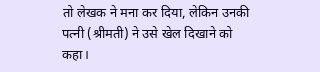तो लेखक ने मना कर दिया, लेकिन उनकी पत्नी (श्रीमती) ने उसे खेल दिखाने को कहा।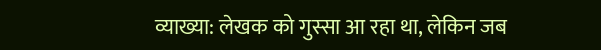व्याख्या: लेखक को गुस्सा आ रहा था, लेकिन जब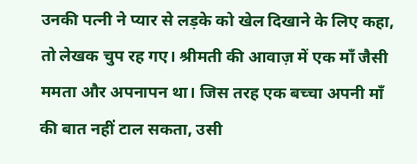उनकी पत्नी ने प्यार से लड़के को खेल दिखाने के लिए कहा, तो लेखक चुप रह गए। श्रीमती की आवाज़ में एक माँ जैसी ममता और अपनापन था। जिस तरह एक बच्चा अपनी माँ की बात नहीं टाल सकता, उसी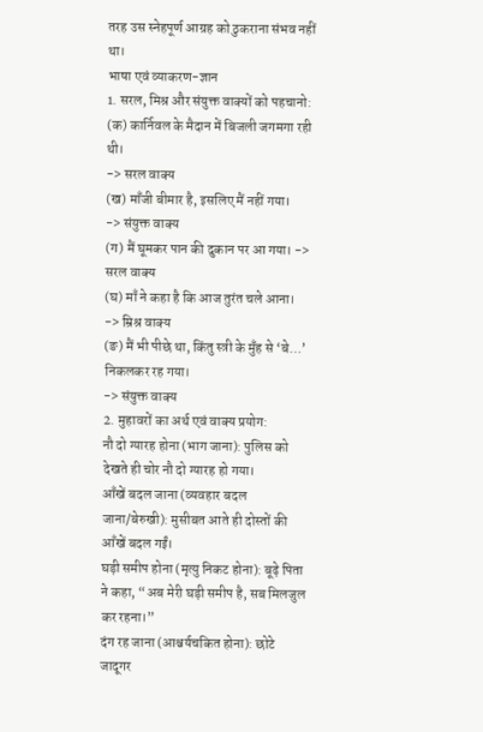तरह उस स्नेहपूर्ण आग्रह को ठुकराना संभव नहीं था।
भाषा एवं व्याकरण-ज्ञान
1. सरल, मिश्र और संयुक्त वाक्यों को पहचानो:
(क) कार्निवल के मैदान में बिजली जगमगा रही थी।
-> सरल वाक्य
(ख) माँजी बीमार है, इसलिए मैं नहीं गया।
-> संयुक्त वाक्य
(ग) मैं घूमकर पान की दुकान पर आ गया। -> सरल वाक्य
(घ) माँ ने कहा है कि आज तुरंत चले आना।
-> म्रिश्र वाक्य
(ङ) मैं भी पीछे था, किंतु स्त्री के मुँह से ‘बे…’ निकलकर रह गया।
-> संयुक्त वाक्य
2. मुहावरों का अर्थ एवं वाक्य प्रयोग:
नौ दो ग्यारह होना (भाग जाना): पुलिस को देखते ही चोर नौ दो ग्यारह हो गया।
आँखें बदल जाना (व्यवहार बदल जाना/बेरुखी): मुसीबत आते ही दोस्तों की आँखें बदल गईं।
घड़ी समीप होना (मृत्यु निकट होना): बूढ़े पिता ने कहा, “अब मेरी घड़ी समीप है, सब मिलजुल कर रहना।”
दंग रह जाना (आश्चर्यचकित होना): छोटे जादूगर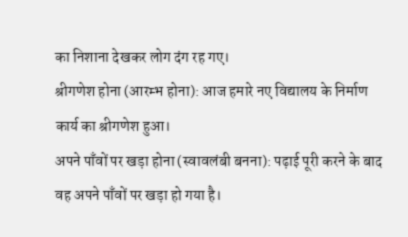का निशाना देखकर लोग दंग रह गए।
श्रीगणेश होना (आरम्भ होना): आज हमारे नए विद्यालय के निर्माण कार्य का श्रीगणेश हुआ।
अपने पाँवों पर खड़ा होना (स्वावलंबी बनना): पढ़ाई पूरी करने के बाद वह अपने पाँवों पर खड़ा हो गया है।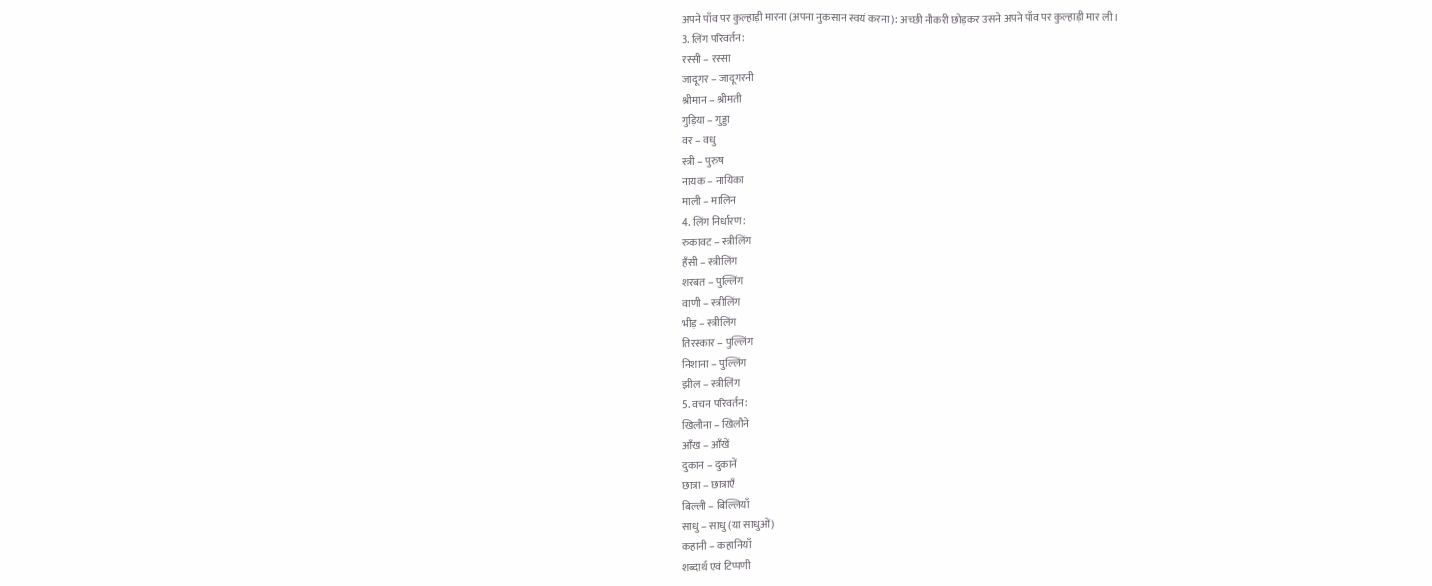अपने पाँव पर कुल्हाड़ी मारना (अपना नुकसान स्वयं करना): अच्छी नौकरी छोड़कर उसने अपने पाँव पर कुल्हाड़ी मार ली।
3. लिंग परिवर्तन:
रस्सी – रस्सा
जादूगर – जादूगरनी
श्रीमान – श्रीमती
गुड़िया – गुड्डा
वर – वधु
स्त्री – पुरुष
नायक – नायिका
माली – मालिन
4. लिंग निर्धारण:
रुकावट – स्त्रीलिंग
हँसी – स्त्रीलिंग
शरबत – पुल्लिंग
वाणी – स्त्रीलिंग
भीड़ – स्त्रीलिंग
तिरस्कार – पुल्लिंग
निशाना – पुल्लिंग
झील – स्त्रीलिंग
5. वचन परिवर्तन:
खिलौना – खिलौने
आँख – आँखें
दुकान – दुकानें
छात्रा – छात्राएँ
बिल्ली – बिल्लियाँ
साधु – साधु (या साधुओं)
कहानी – कहानियाँ
शब्दार्थ एवं टिप्पणी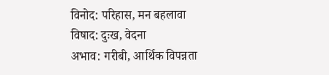विनोद: परिहास, मन बहलावा
विषाद: दुःख, वेदना
अभाव: गरीबी, आर्थिक विपन्नता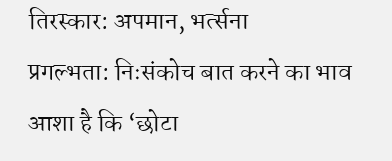तिरस्कार: अपमान, भर्त्सना
प्रगल्भता: निःसंकोच बात करने का भाव
आशा है कि ‘छोटा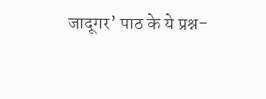जादूगर’ पाठ के ये प्रश्न-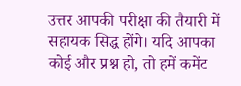उत्तर आपकी परीक्षा की तैयारी में सहायक सिद्ध होंगे। यदि आपका कोई और प्रश्न हो, तो हमें कमेंट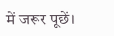में जरूर पूछें।